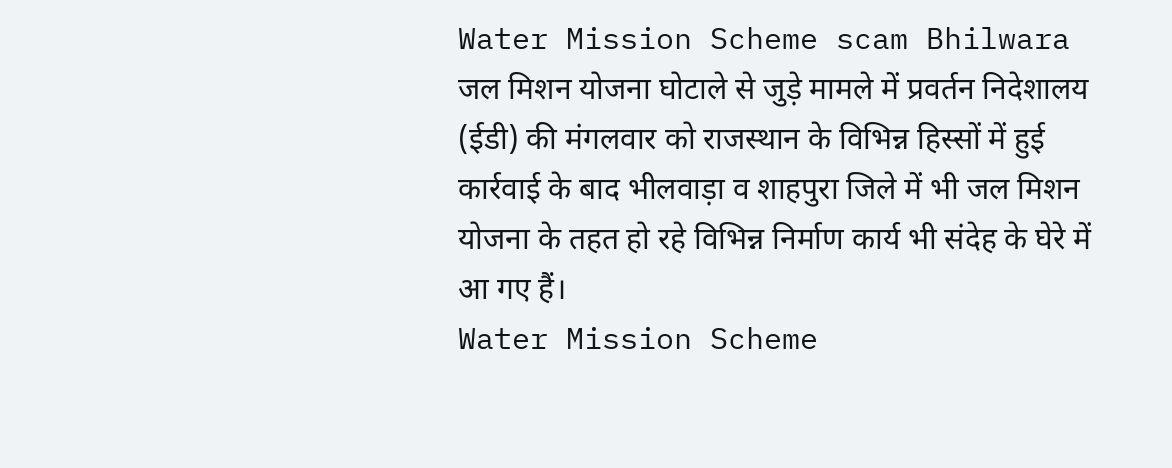Water Mission Scheme scam Bhilwara जल मिशन योजना घोटाले से जुड़े मामले में प्रवर्तन निदेशालय (ईडी) की मंगलवार को राजस्थान के विभिन्न हिस्सों में हुई कार्रवाई के बाद भीलवाड़ा व शाहपुरा जिले में भी जल मिशन योजना के तहत हो रहे विभिन्न निर्माण कार्य भी संदेह के घेरे में आ गए हैं।
Water Mission Scheme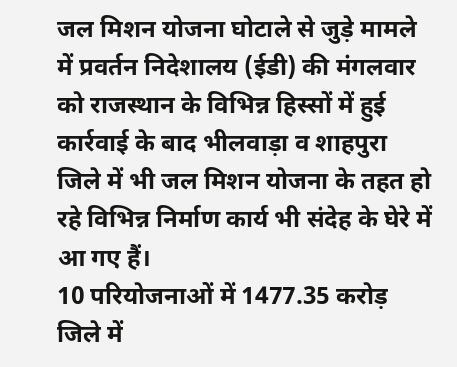जल मिशन योजना घोटाले से जुड़े मामले में प्रवर्तन निदेशालय (ईडी) की मंगलवार को राजस्थान के विभिन्न हिस्सों में हुई कार्रवाई के बाद भीलवाड़ा व शाहपुरा जिले में भी जल मिशन योजना के तहत हो रहे विभिन्न निर्माण कार्य भी संदेह के घेरे में आ गए हैं।
10 परियोजनाओं में 1477.35 करोड़
जिले में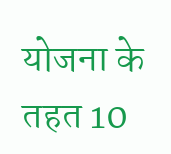योजना के तहत 10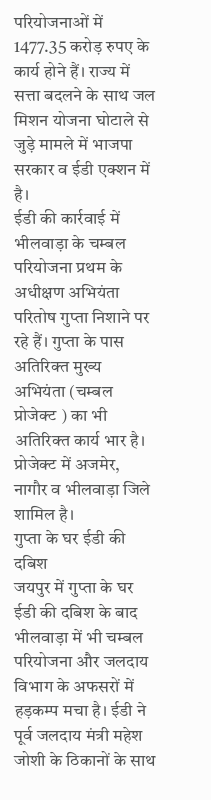परियोजनाओं में 1477.35 करोड़ रुपए के कार्य होने हैं। राज्य में सत्ता बदलने के साथ जल मिशन योजना घोटाले से जुड़े मामले में भाजपा सरकार व ईडी एक्शन में है।
ईडी की कार्रवाई में भीलवाड़ा के चम्बल परियोजना प्रथम के अधीक्षण अभियंता परितोष गुप्ता निशाने पर रहे हैं। गुप्ता के पास अतिरिक्त मुख्य अभियंता (चम्बल प्रोजेक्ट ) का भी अतिरिक्त कार्य भार है। प्रोजेक्ट में अजमेर, नागौर व भीलवाड़ा जिले शामिल है।
गुप्ता के घर ईडी की दबिश
जयपुर में गुप्ता के घर ईडी की दबिश के बाद भीलवाड़ा में भी चम्बल परियोजना और जलदाय विभाग के अफसरों में हड़कम्प मचा है। ईडी ने पूर्व जलदाय मंत्री महेश जोशी के ठिकानों के साथ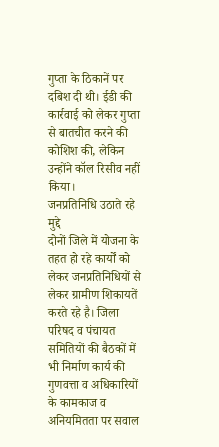गुप्ता के ठिकानें पर दबिश दी थी। ईडी की कार्रवाई को लेकर गुप्ता से बातचीत करने की कोशिश की, लेकिन उन्होंने कॉल रिसीव नहीं किया।
जनप्रतिनिधि उठाते रहे मुद्दे
दोनों जिले में योजना के तहत हो रहे कार्यों को लेकर जनप्रतिनिधियों से लेकर ग्रामीण शिकायतें करते रहे है। जिला परिषद व पंचायत समितियों की बैठकों में भी निर्माण कार्य की गुणवत्ता व अधिकारियों के कामकाज व अनियमितता पर सवाल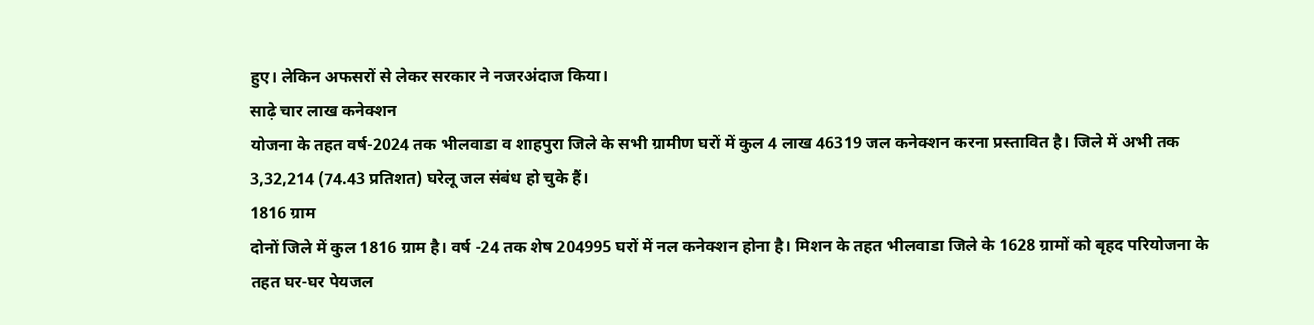हुए। लेकिन अफसरों से लेकर सरकार ने नजरअंदाज किया।
साढ़े चार लाख कनेक्शन
योजना के तहत वर्ष-2024 तक भीलवाडा व शाहपुरा जिले के सभी ग्रामीण घरों में कुल 4 लाख 46319 जल कनेक्शन करना प्रस्तावित है। जिले में अभी तक 3,32,214 (74.43 प्रतिशत) घरेलू जल संबंध हो चुके हैं।
1816 ग्राम
दोनों जिले में कुल 1816 ग्राम है। वर्ष -24 तक शेष 204995 घरों में नल कनेक्शन होना है। मिशन के तहत भीलवाडा जिले के 1628 ग्रामों को बृहद परियोजना के तहत घर-घर पेयजल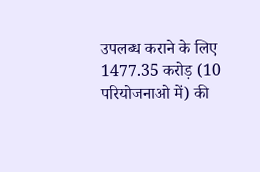उपलब्ध कराने के लिए 1477.35 करोड़ (10 परियोजनाओ में) की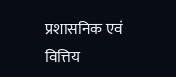प्रशासनिक एवं वित्तिय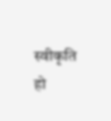स्वीकृति हो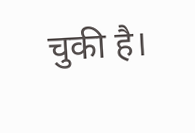चुकी है।